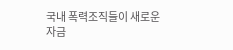국내 폭력조직들이 새로운 자금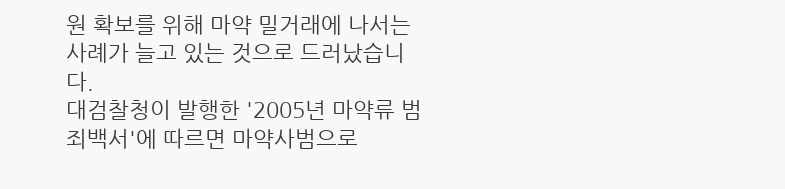원 확보를 위해 마약 밀거래에 나서는 사례가 늘고 있는 것으로 드러났습니다.
대검찰청이 발행한 '2005년 마약류 범죄백서'에 따르면 마약사범으로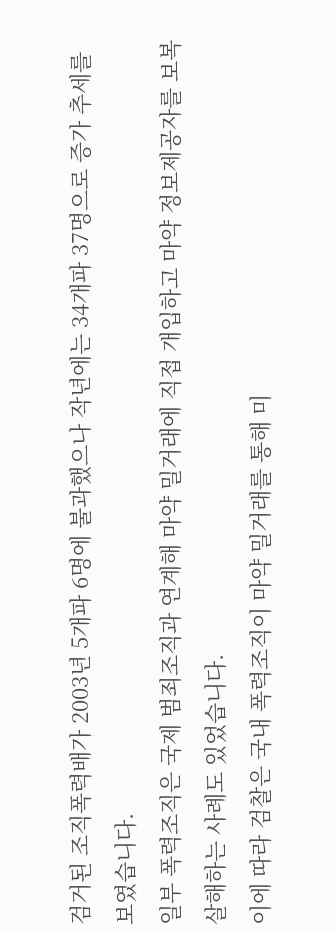검거된 조직폭력배가 2003년 5개파 6명에 불과했으나 작년에는 34개파 37명으로 증가 추세를 보였습니다.
일부 폭력조직은 국제 범죄조직과 연계해 마약 밀거래에 직접 개입하고 마약 정보제공자를 보복 살해하는 사례도 있었습니다.
이에 따라 검찰은 국내 폭력조직이 마약 밀거래를 통해 미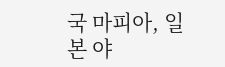국 마피아, 일본 야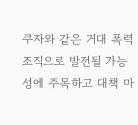쿠자와 같은 거대 폭력조직으로 발전될 가능성에 주목하고 대책 마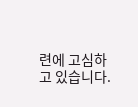련에 고심하고 있습니다.